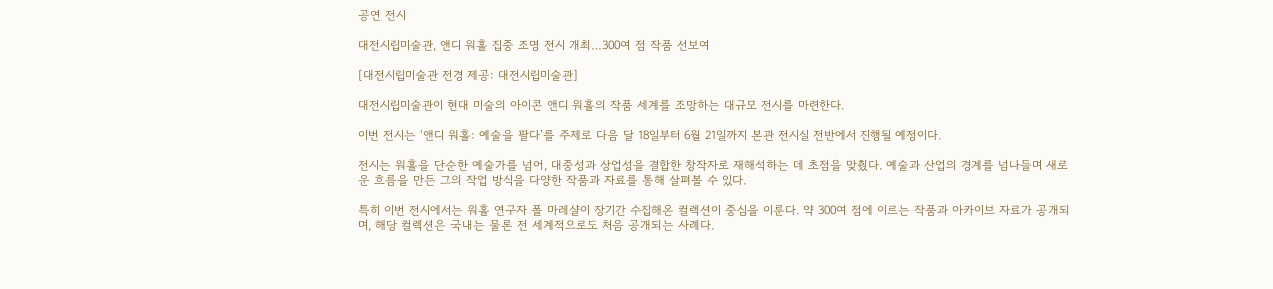공연 전시

대전시립미술관, 앤디 워홀 집중 조명 전시 개최…300여 점 작품 선보여

[대전시립미술관 전경 제공: 대전시립미술관]

대전시립미술관이 현대 미술의 아이콘 앤디 워홀의 작품 세계를 조망하는 대규모 전시를 마련한다.

이번 전시는 ‘앤디 워홀: 예술을 팔다’를 주제로 다음 달 18일부터 6월 21일까지 본관 전시실 전반에서 진행될 예정이다.

전시는 워홀을 단순한 예술가를 넘어, 대중성과 상업성을 결합한 창작자로 재해석하는 데 초점을 맞췄다. 예술과 산업의 경계를 넘나들며 새로운 흐름을 만든 그의 작업 방식을 다양한 작품과 자료를 통해 살펴볼 수 있다.

특히 이번 전시에서는 워홀 연구자 폴 마레샬이 장기간 수집해온 컬렉션이 중심을 이룬다. 약 300여 점에 이르는 작품과 아카이브 자료가 공개되며, 해당 컬렉션은 국내는 물론 전 세계적으로도 처음 공개되는 사례다.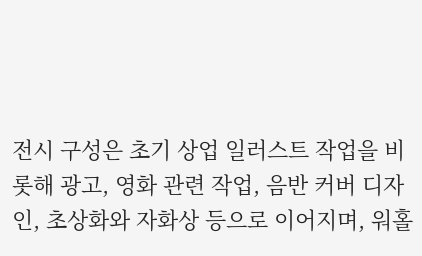전시 구성은 초기 상업 일러스트 작업을 비롯해 광고, 영화 관련 작업, 음반 커버 디자인, 초상화와 자화상 등으로 이어지며, 워홀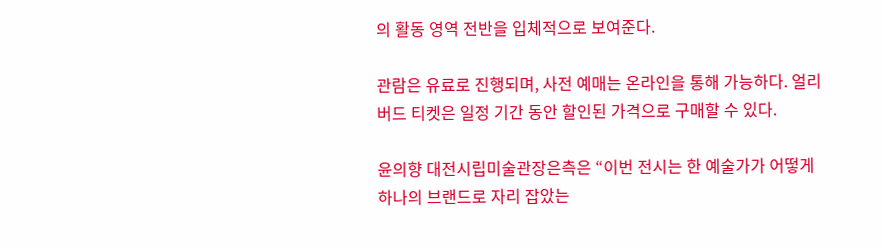의 활동 영역 전반을 입체적으로 보여준다.

관람은 유료로 진행되며, 사전 예매는 온라인을 통해 가능하다. 얼리버드 티켓은 일정 기간 동안 할인된 가격으로 구매할 수 있다.

윤의향 대전시립미술관장은측은 “이번 전시는 한 예술가가 어떻게 하나의 브랜드로 자리 잡았는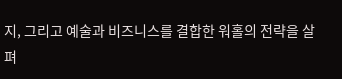지, 그리고 예술과 비즈니스를 결합한 워홀의 전략을 살펴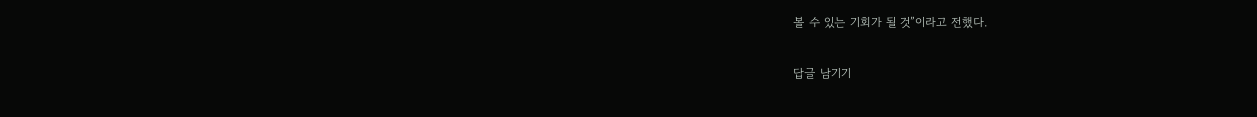볼 수 있는 기회가 될 것”이라고 전했다.

답글 남기기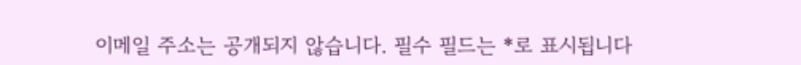이메일 주소는 공개되지 않습니다. 필수 필드는 *로 표시됩니다